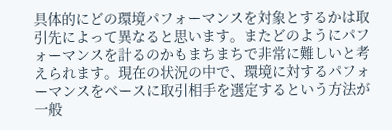具体的にどの環境パフォーマンスを対象とするかは取引先によって異なると思います。またどのようにパフォーマンスを計るのかもまちまちで非常に難しいと考えられます。現在の状況の中で、環境に対するパフォーマンスをベースに取引相手を選定するという方法が一般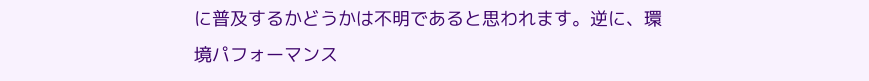に普及するかどうかは不明であると思われます。逆に、環境パフォーマンス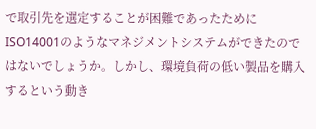で取引先を選定することが困難であったためにISO14001のようなマネジメントシステムができたのではないでしょうか。しかし、環境負荷の低い製品を購入するという動き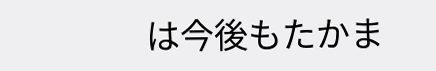は今後もたかま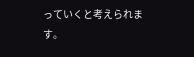っていくと考えられます。